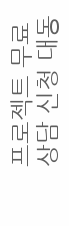프로젝트 무료 상담 신청 대동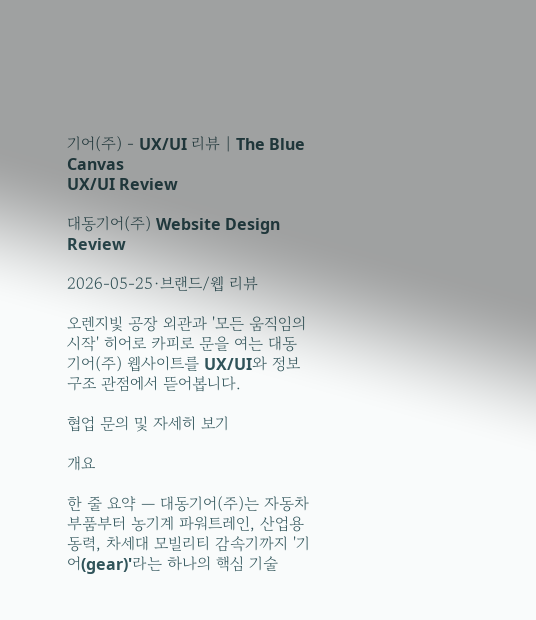기어(주) - UX/UI 리뷰 | The Blue Canvas
UX/UI Review

대동기어(주) Website Design Review

2026-05-25·브랜드/웹 리뷰

오렌지빛 공장 외관과 '모든 움직임의 시작' 히어로 카피로 문을 여는 대동기어(주) 웹사이트를 UX/UI와 정보 구조 관점에서 뜯어봅니다.

협업 문의 및 자세히 보기

개요

한 줄 요약 — 대동기어(주)는 자동차 부품부터 농기계 파워트레인, 산업용 동력, 차세대 모빌리티 감속기까지 '기어(gear)'라는 하나의 핵심 기술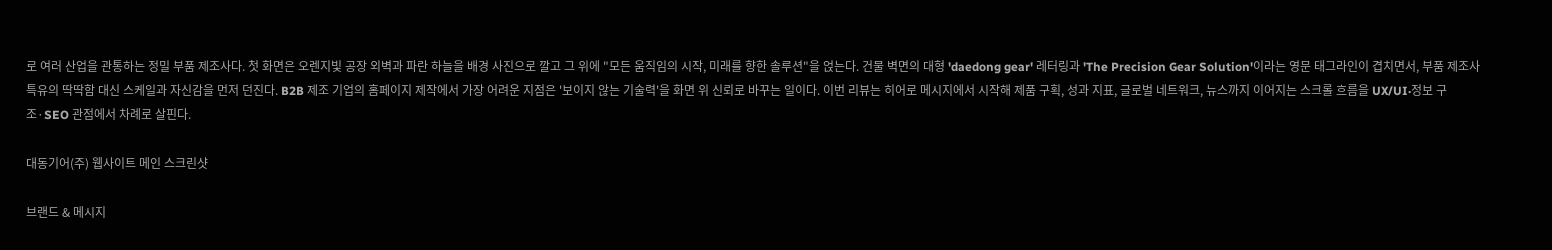로 여러 산업을 관통하는 정밀 부품 제조사다. 첫 화면은 오렌지빛 공장 외벽과 파란 하늘을 배경 사진으로 깔고 그 위에 "모든 움직임의 시작, 미래를 향한 솔루션"을 얹는다. 건물 벽면의 대형 'daedong gear' 레터링과 'The Precision Gear Solution'이라는 영문 태그라인이 겹치면서, 부품 제조사 특유의 딱딱함 대신 스케일과 자신감을 먼저 던진다. B2B 제조 기업의 홈페이지 제작에서 가장 어려운 지점은 '보이지 않는 기술력'을 화면 위 신뢰로 바꾸는 일이다. 이번 리뷰는 히어로 메시지에서 시작해 제품 구획, 성과 지표, 글로벌 네트워크, 뉴스까지 이어지는 스크롤 흐름을 UX/UI·정보 구조·SEO 관점에서 차례로 살핀다.

대동기어(주) 웹사이트 메인 스크린샷

브랜드 & 메시지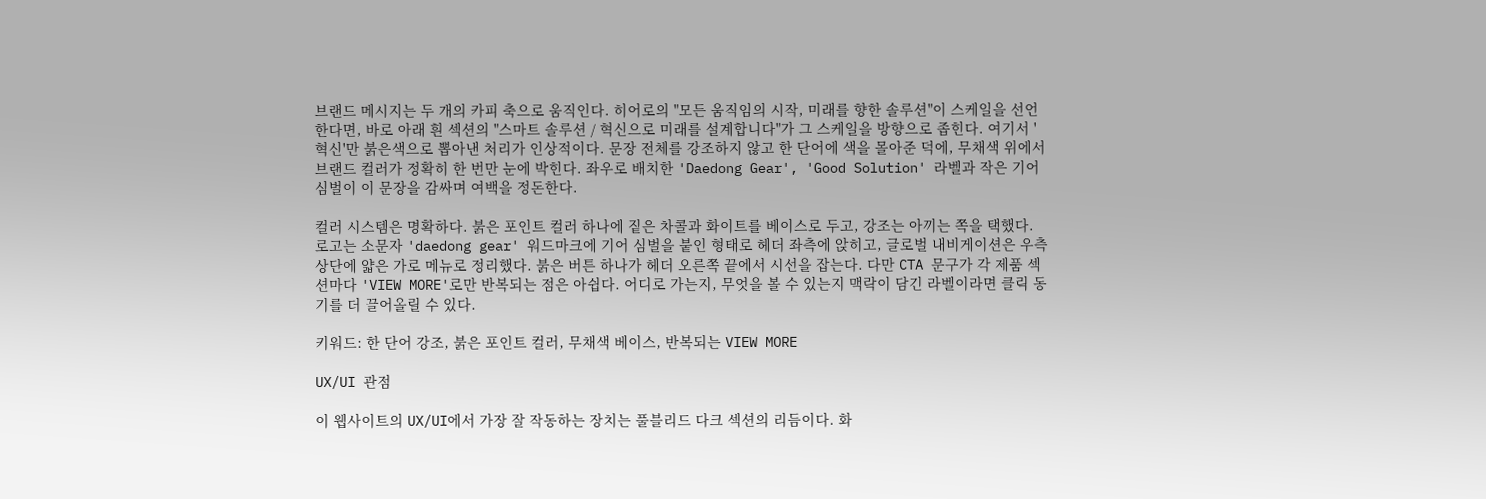브랜드 메시지는 두 개의 카피 축으로 움직인다. 히어로의 "모든 움직임의 시작, 미래를 향한 솔루션"이 스케일을 선언한다면, 바로 아래 흰 섹션의 "스마트 솔루션 / 혁신으로 미래를 설계합니다"가 그 스케일을 방향으로 좁힌다. 여기서 '혁신'만 붉은색으로 뽑아낸 처리가 인상적이다. 문장 전체를 강조하지 않고 한 단어에 색을 몰아준 덕에, 무채색 위에서 브랜드 컬러가 정확히 한 번만 눈에 박힌다. 좌우로 배치한 'Daedong Gear', 'Good Solution' 라벨과 작은 기어 심벌이 이 문장을 감싸며 여백을 정돈한다.

컬러 시스템은 명확하다. 붉은 포인트 컬러 하나에 짙은 차콜과 화이트를 베이스로 두고, 강조는 아끼는 쪽을 택했다. 로고는 소문자 'daedong gear' 워드마크에 기어 심벌을 붙인 형태로 헤더 좌측에 앉히고, 글로벌 내비게이션은 우측 상단에 얇은 가로 메뉴로 정리했다. 붉은 버튼 하나가 헤더 오른쪽 끝에서 시선을 잡는다. 다만 CTA 문구가 각 제품 섹션마다 'VIEW MORE'로만 반복되는 점은 아쉽다. 어디로 가는지, 무엇을 볼 수 있는지 맥락이 담긴 라벨이라면 클릭 동기를 더 끌어올릴 수 있다.

키워드: 한 단어 강조, 붉은 포인트 컬러, 무채색 베이스, 반복되는 VIEW MORE

UX/UI 관점

이 웹사이트의 UX/UI에서 가장 잘 작동하는 장치는 풀블리드 다크 섹션의 리듬이다. 화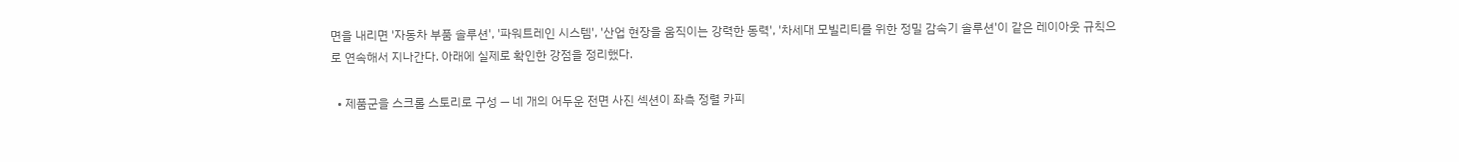면을 내리면 '자동차 부품 솔루션', '파워트레인 시스템', '산업 현장을 움직이는 강력한 동력', '차세대 모빌리티를 위한 정밀 감속기 솔루션'이 같은 레이아웃 규칙으로 연속해서 지나간다. 아래에 실제로 확인한 강점을 정리했다.

  • 제품군을 스크롤 스토리로 구성 — 네 개의 어두운 전면 사진 섹션이 좌측 정렬 카피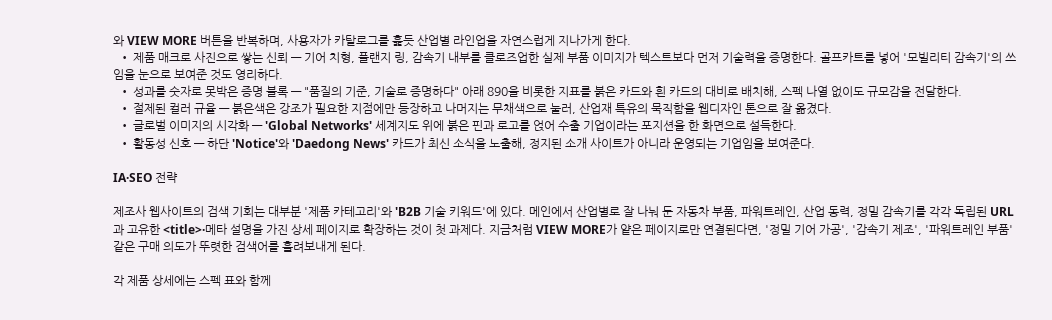와 VIEW MORE 버튼을 반복하며, 사용자가 카탈로그를 훑듯 산업별 라인업을 자연스럽게 지나가게 한다.
  • 제품 매크로 사진으로 쌓는 신뢰 — 기어 치형, 플랜지 링, 감속기 내부를 클로즈업한 실제 부품 이미지가 텍스트보다 먼저 기술력을 증명한다. 골프카트를 넣어 '모빌리티 감속기'의 쓰임을 눈으로 보여준 것도 영리하다.
  • 성과를 숫자로 못박은 증명 블록 — "품질의 기준, 기술로 증명하다" 아래 890을 비롯한 지표를 붉은 카드와 흰 카드의 대비로 배치해, 스펙 나열 없이도 규모감을 전달한다.
  • 절제된 컬러 규율 — 붉은색은 강조가 필요한 지점에만 등장하고 나머지는 무채색으로 눌러, 산업재 특유의 묵직함을 웹디자인 톤으로 잘 옮겼다.
  • 글로벌 이미지의 시각화 — 'Global Networks' 세계지도 위에 붉은 핀과 로고를 얹어 수출 기업이라는 포지션을 한 화면으로 설득한다.
  • 활동성 신호 — 하단 'Notice'와 'Daedong News' 카드가 최신 소식을 노출해, 정지된 소개 사이트가 아니라 운영되는 기업임을 보여준다.

IA·SEO 전략

제조사 웹사이트의 검색 기회는 대부분 '제품 카테고리'와 'B2B 기술 키워드'에 있다. 메인에서 산업별로 잘 나눠 둔 자동차 부품, 파워트레인, 산업 동력, 정밀 감속기를 각각 독립된 URL과 고유한 <title>·메타 설명을 가진 상세 페이지로 확장하는 것이 첫 과제다. 지금처럼 VIEW MORE가 얕은 페이지로만 연결된다면, '정밀 기어 가공', '감속기 제조', '파워트레인 부품' 같은 구매 의도가 뚜렷한 검색어를 흘려보내게 된다.

각 제품 상세에는 스펙 표와 함께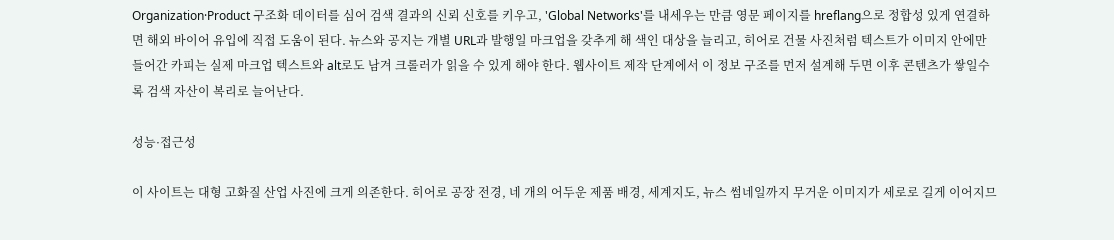Organization·Product 구조화 데이터를 심어 검색 결과의 신뢰 신호를 키우고, 'Global Networks'를 내세우는 만큼 영문 페이지를 hreflang으로 정합성 있게 연결하면 해외 바이어 유입에 직접 도움이 된다. 뉴스와 공지는 개별 URL과 발행일 마크업을 갖추게 해 색인 대상을 늘리고, 히어로 건물 사진처럼 텍스트가 이미지 안에만 들어간 카피는 실제 마크업 텍스트와 alt로도 남겨 크롤러가 읽을 수 있게 해야 한다. 웹사이트 제작 단계에서 이 정보 구조를 먼저 설계해 두면 이후 콘텐츠가 쌓일수록 검색 자산이 복리로 늘어난다.

성능·접근성

이 사이트는 대형 고화질 산업 사진에 크게 의존한다. 히어로 공장 전경, 네 개의 어두운 제품 배경, 세계지도, 뉴스 썸네일까지 무거운 이미지가 세로로 길게 이어지므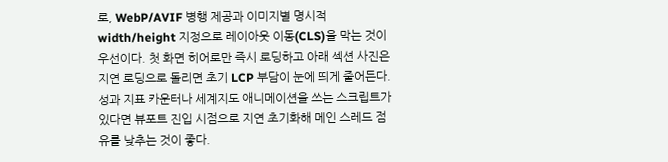로, WebP/AVIF 병행 제공과 이미지별 명시적 width/height 지정으로 레이아웃 이동(CLS)을 막는 것이 우선이다. 첫 화면 히어로만 즉시 로딩하고 아래 섹션 사진은 지연 로딩으로 돌리면 초기 LCP 부담이 눈에 띄게 줄어든다. 성과 지표 카운터나 세계지도 애니메이션을 쓰는 스크립트가 있다면 뷰포트 진입 시점으로 지연 초기화해 메인 스레드 점유를 낮추는 것이 좋다.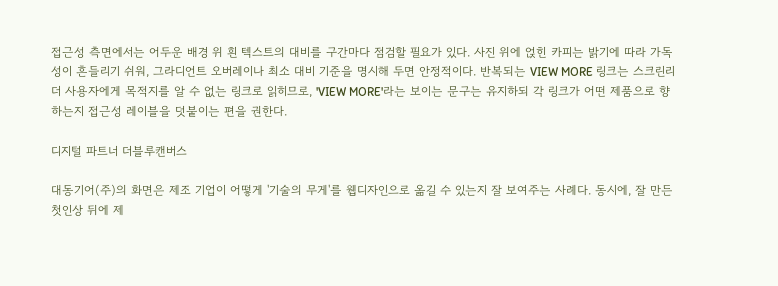접근성 측면에서는 어두운 배경 위 흰 텍스트의 대비를 구간마다 점검할 필요가 있다. 사진 위에 얹힌 카피는 밝기에 따라 가독성이 흔들리기 쉬워, 그라디언트 오버레이나 최소 대비 기준을 명시해 두면 안정적이다. 반복되는 VIEW MORE 링크는 스크린리더 사용자에게 목적지를 알 수 없는 링크로 읽히므로, 'VIEW MORE'라는 보이는 문구는 유지하되 각 링크가 어떤 제품으로 향하는지 접근성 레이블을 덧붙이는 편을 권한다.

디지털 파트너 더블루캔버스

대동기어(주)의 화면은 제조 기업이 어떻게 '기술의 무게'를 웹디자인으로 옮길 수 있는지 잘 보여주는 사례다. 동시에, 잘 만든 첫인상 뒤에 제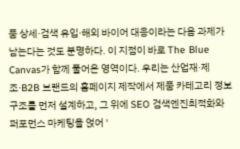품 상세·검색 유입·해외 바이어 대응이라는 다음 과제가 남는다는 것도 분명하다. 이 지점이 바로 The Blue Canvas가 함께 풀어온 영역이다. 우리는 산업재·제조·B2B 브랜드의 홈페이지 제작에서 제품 카테고리 정보 구조를 먼저 설계하고, 그 위에 SEO 검색엔진최적화와 퍼포먼스 마케팅을 얹어 '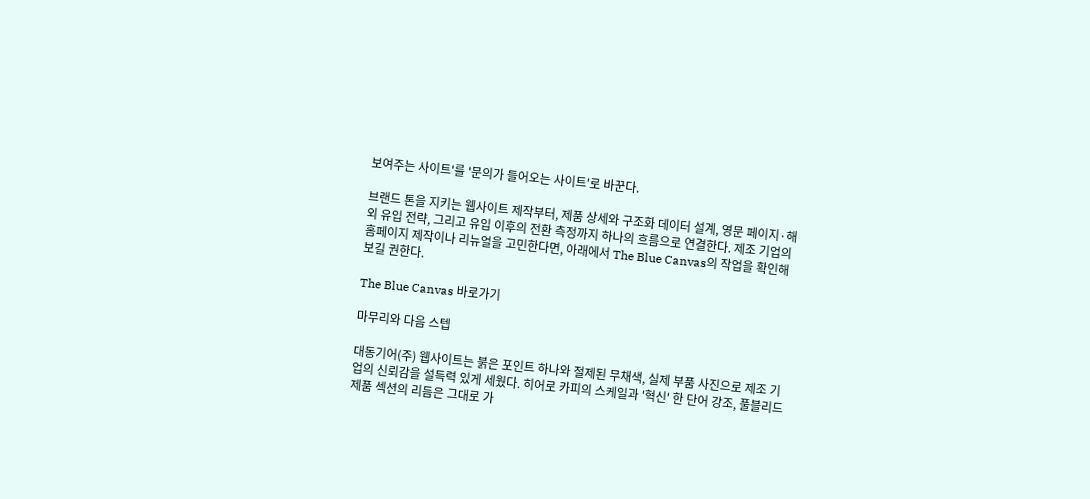보여주는 사이트'를 '문의가 들어오는 사이트'로 바꾼다.

브랜드 톤을 지키는 웹사이트 제작부터, 제품 상세와 구조화 데이터 설계, 영문 페이지·해외 유입 전략, 그리고 유입 이후의 전환 측정까지 하나의 흐름으로 연결한다. 제조 기업의 홈페이지 제작이나 리뉴얼을 고민한다면, 아래에서 The Blue Canvas의 작업을 확인해 보길 권한다.

The Blue Canvas 바로가기

마무리와 다음 스텝

대동기어(주) 웹사이트는 붉은 포인트 하나와 절제된 무채색, 실제 부품 사진으로 제조 기업의 신뢰감을 설득력 있게 세웠다. 히어로 카피의 스케일과 '혁신' 한 단어 강조, 풀블리드 제품 섹션의 리듬은 그대로 가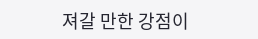져갈 만한 강점이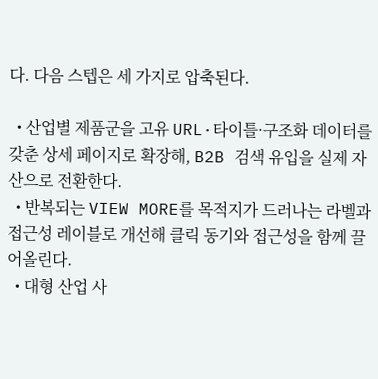다. 다음 스텝은 세 가지로 압축된다.

  • 산업별 제품군을 고유 URL·타이틀·구조화 데이터를 갖춘 상세 페이지로 확장해, B2B 검색 유입을 실제 자산으로 전환한다.
  • 반복되는 VIEW MORE를 목적지가 드러나는 라벨과 접근성 레이블로 개선해 클릭 동기와 접근성을 함께 끌어올린다.
  • 대형 산업 사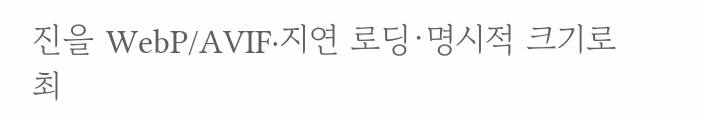진을 WebP/AVIF·지연 로딩·명시적 크기로 최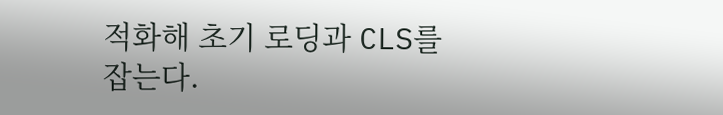적화해 초기 로딩과 CLS를 잡는다.